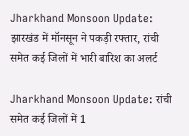Jharkhand Monsoon Update: झारखंड में मॉनसून ने पकड़ी रफ्तार, रांची समेत कई जिलों में भारी बारिश का अलर्ट

Jharkhand Monsoon Update: रांची समेत कई जिलों में 1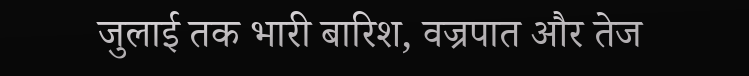जुलाई तक भारी बारिश, वज्रपात और तेज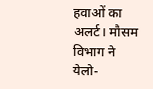हवाओं का अलर्ट। मौसम विभाग ने येलो-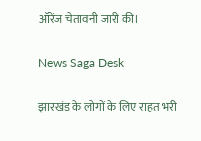ऑरेंज चेतावनी जारी की।

News Saga Desk

झारखंड के लोगों के लिए राहत भरी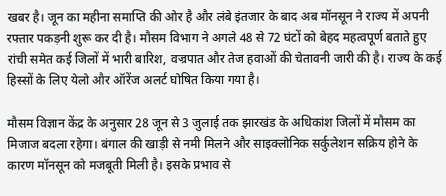खबर है। जून का महीना समाप्ति की ओर है और लंबे इंतजार के बाद अब मॉनसून ने राज्य में अपनी रफ्तार पकड़नी शुरू कर दी है। मौसम विभाग ने अगले 48 से 72 घंटों को बेहद महत्वपूर्ण बताते हुए रांची समेत कई जिलों में भारी बारिश, वज्रपात और तेज हवाओं की चेतावनी जारी की है। राज्य के कई हिस्सों के लिए येलो और ऑरेंज अलर्ट घोषित किया गया है।

मौसम विज्ञान केंद्र के अनुसार 28 जून से 3 जुलाई तक झारखंड के अधिकांश जिलों में मौसम का मिजाज बदला रहेगा। बंगाल की खाड़ी से नमी मिलने और साइक्लोनिक सर्कुलेशन सक्रिय होने के कारण मॉनसून को मजबूती मिली है। इसके प्रभाव से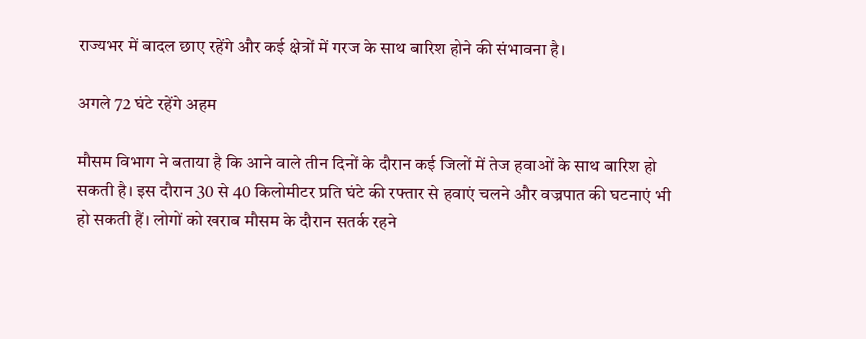राज्यभर में बादल छाए रहेंगे और कई क्षेत्रों में गरज के साथ बारिश होने की संभावना है।

अगले 72 घंटे रहेंगे अहम

मौसम विभाग ने बताया है कि आने वाले तीन दिनों के दौरान कई जिलों में तेज हवाओं के साथ बारिश हो सकती है। इस दौरान 30 से 40 किलोमीटर प्रति घंटे की रफ्तार से हवाएं चलने और वज्रपात की घटनाएं भी हो सकती हैं। लोगों को खराब मौसम के दौरान सतर्क रहने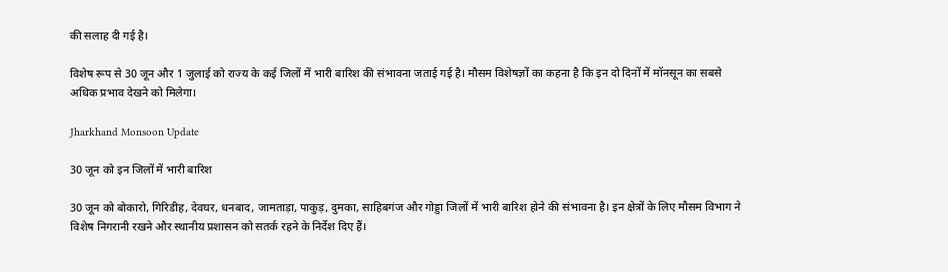की सलाह दी गई है।

विशेष रूप से 30 जून और 1 जुलाई को राज्य के कई जिलों में भारी बारिश की संभावना जताई गई है। मौसम विशेषज्ञों का कहना है कि इन दो दिनों में मॉनसून का सबसे अधिक प्रभाव देखने को मिलेगा।

Jharkhand Monsoon Update

30 जून को इन जिलों में भारी बारिश

30 जून को बोकारो, गिरिडीह, देवघर, धनबाद, जामताड़ा, पाकुड़, दुमका, साहिबगंज और गोड्डा जिलों में भारी बारिश होने की संभावना है। इन क्षेत्रों के लिए मौसम विभाग ने विशेष निगरानी रखने और स्थानीय प्रशासन को सतर्क रहने के निर्देश दिए हैं।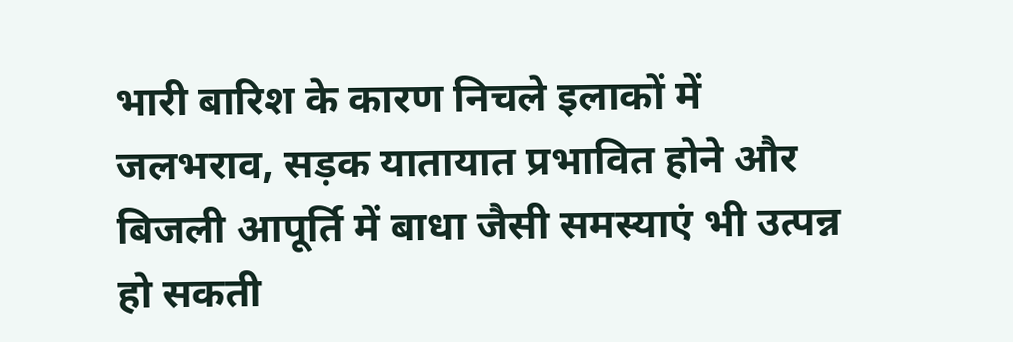भारी बारिश के कारण निचले इलाकों में जलभराव, सड़क यातायात प्रभावित होने और बिजली आपूर्ति में बाधा जैसी समस्याएं भी उत्पन्न हो सकती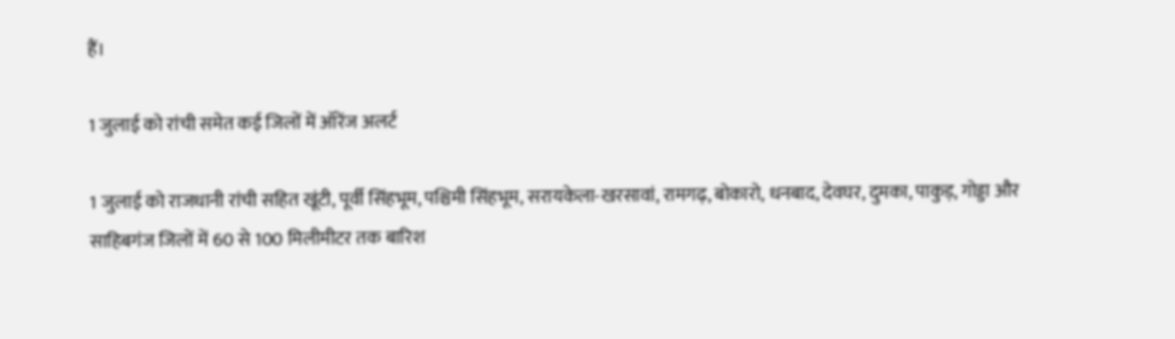हैं।

1 जुलाई को रांची समेत कई जिलों में ऑरेंज अलर्ट

1 जुलाई को राजधानी रांची सहित खूंटी, पूर्वी सिंहभूम, पश्चिमी सिंहभूम, सरायकेला-खरसावां, रामगढ़, बोकारो, धनबाद, देवघर, दुमका, पाकुड़, गोड्डा और साहिबगंज जिलों में 60 से 100 मिलीमीटर तक बारिश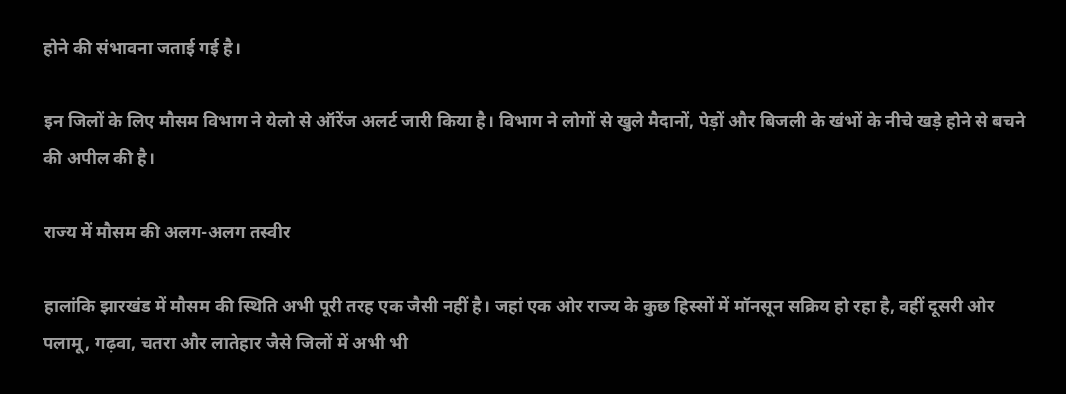होने की संभावना जताई गई है।

इन जिलों के लिए मौसम विभाग ने येलो से ऑरेंज अलर्ट जारी किया है। विभाग ने लोगों से खुले मैदानों, पेड़ों और बिजली के खंभों के नीचे खड़े होने से बचने की अपील की है।

राज्य में मौसम की अलग-अलग तस्वीर

हालांकि झारखंड में मौसम की स्थिति अभी पूरी तरह एक जैसी नहीं है। जहां एक ओर राज्य के कुछ हिस्सों में मॉनसून सक्रिय हो रहा है, वहीं दूसरी ओर पलामू, गढ़वा, चतरा और लातेहार जैसे जिलों में अभी भी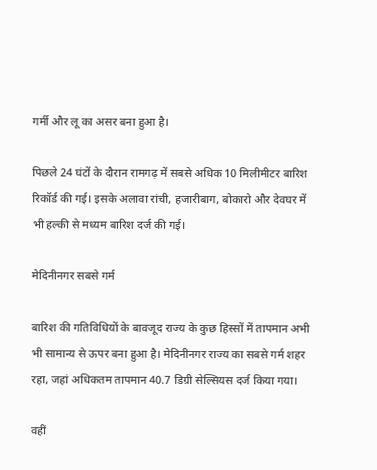गर्मी और लू का असर बना हुआ है।

पिछले 24 घंटों के दौरान रामगढ़ में सबसे अधिक 10 मिलीमीटर बारिश रिकॉर्ड की गई। इसके अलावा रांची, हजारीबाग, बोकारो और देवघर में भी हल्की से मध्यम बारिश दर्ज की गई।

मेदिनीनगर सबसे गर्म

बारिश की गतिविधियों के बावजूद राज्य के कुछ हिस्सों में तापमान अभी भी सामान्य से ऊपर बना हुआ है। मेदिनीनगर राज्य का सबसे गर्म शहर रहा, जहां अधिकतम तापमान 40.7 डिग्री सेल्सियस दर्ज किया गया।

वहीं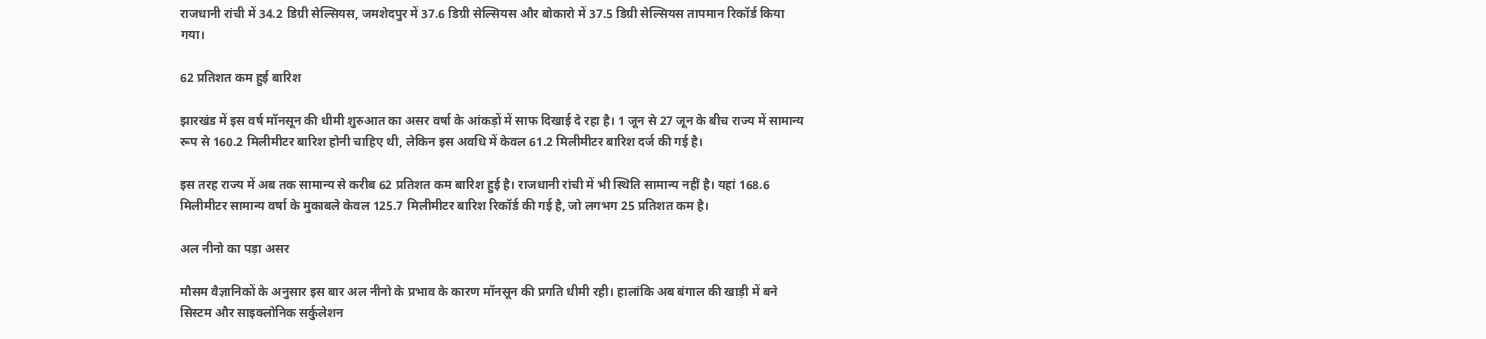राजधानी रांची में 34.2 डिग्री सेल्सियस, जमशेदपुर में 37.6 डिग्री सेल्सियस और बोकारो में 37.5 डिग्री सेल्सियस तापमान रिकॉर्ड किया गया।

62 प्रतिशत कम हुई बारिश

झारखंड में इस वर्ष मॉनसून की धीमी शुरुआत का असर वर्षा के आंकड़ों में साफ दिखाई दे रहा है। 1 जून से 27 जून के बीच राज्य में सामान्य रूप से 160.2 मिलीमीटर बारिश होनी चाहिए थी, लेकिन इस अवधि में केवल 61.2 मिलीमीटर बारिश दर्ज की गई है।

इस तरह राज्य में अब तक सामान्य से करीब 62 प्रतिशत कम बारिश हुई है। राजधानी रांची में भी स्थिति सामान्य नहीं है। यहां 168.6 मिलीमीटर सामान्य वर्षा के मुकाबले केवल 125.7 मिलीमीटर बारिश रिकॉर्ड की गई है, जो लगभग 25 प्रतिशत कम है।

अल नीनो का पड़ा असर

मौसम वैज्ञानिकों के अनुसार इस बार अल नीनो के प्रभाव के कारण मॉनसून की प्रगति धीमी रही। हालांकि अब बंगाल की खाड़ी में बने सिस्टम और साइक्लोनिक सर्कुलेशन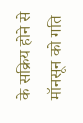के सक्रिय होने से मॉनसून को गति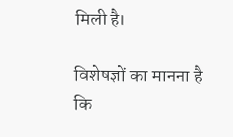मिली है।

विशेषज्ञों का मानना है कि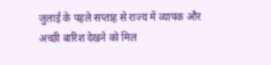जुलाई के पहले सप्ताह से राज्य में व्यापक और अच्छी बारिश देखने को मिल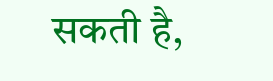सकती है,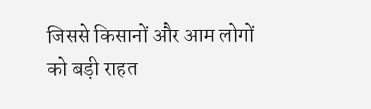जिससे किसानों और आम लोगों को बड़ी राहत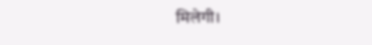मिलेगी।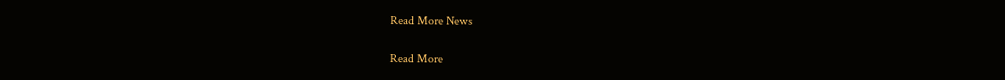Read More News

Read More